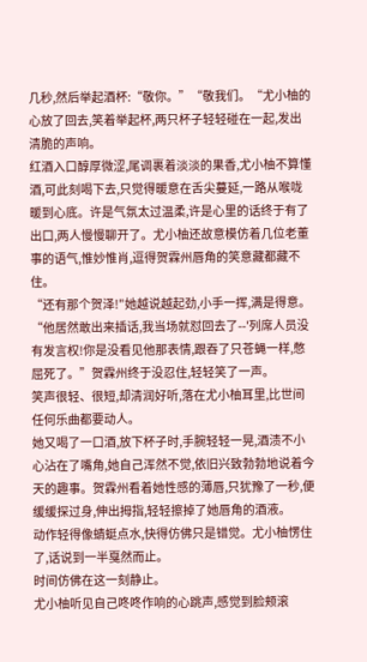几秒,然后举起酒杯:“敬你。”“敬我们。“尤小柚的心放了回去,笑着举起杯,两只杯子轻轻碰在一起,发出清脆的声响。
红酒入口醇厚微涩,尾调裹着淡淡的果香,尤小柚不算懂酒,可此刻喝下去,只觉得暖意在舌尖蔓延,一路从喉咙暖到心底。许是气氛太过温柔,许是心里的话终于有了出口,两人慢慢聊开了。尤小柚还故意模仿着几位老董事的语气,惟妙惟肖,逗得贺霖州唇角的笑意藏都藏不住。
“还有那个贺泽!"她越说越起劲,小手一挥,满是得意。“他居然敢出来插话,我当场就怼回去了--'列席人员没有发言权!你是没看见他那表情,跟吞了只苍蝇一样,憋屈死了。”贺霖州终于没忍住,轻轻笑了一声。
笑声很轻、很短,却清润好听,落在尤小柚耳里,比世间任何乐曲都要动人。
她又喝了一口酒,放下杯子时,手腕轻轻一晃,酒渍不小心沾在了嘴角,她自己浑然不觉,依旧兴致勃勃地说着今天的趣事。贺霖州看着她性感的薄唇,只犹豫了一秒,便缓缓探过身,伸出拇指,轻轻擦掉了她唇角的酒液。
动作轻得像蜻蜓点水,快得仿佛只是错觉。尤小柚愣住了,话说到一半戛然而止。
时间仿佛在这一刻静止。
尤小柚听见自己咚咚作响的心跳声,感觉到脸颊滚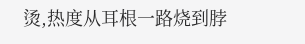烫,热度从耳根一路烧到脖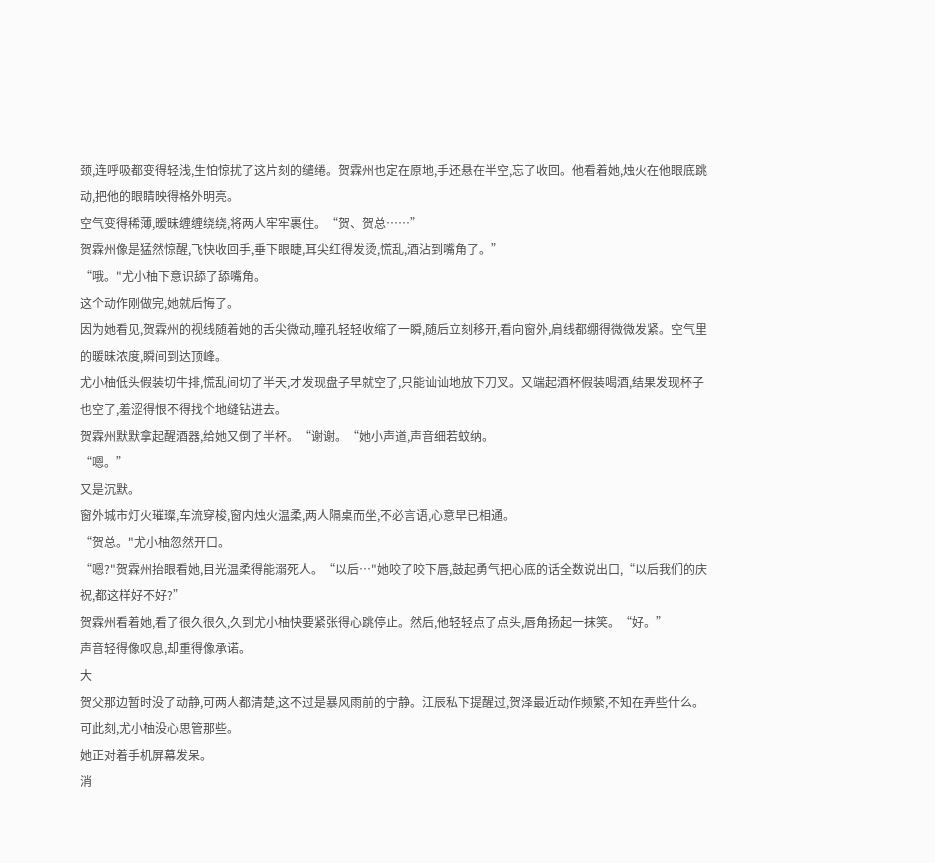颈,连呼吸都变得轻浅,生怕惊扰了这片刻的缱绻。贺霖州也定在原地,手还悬在半空,忘了收回。他看着她,烛火在他眼底跳动,把他的眼睛映得格外明亮。
空气变得稀薄,暧昧缠缠绕绕,将两人牢牢裹住。“贺、贺总……”
贺霖州像是猛然惊醒,飞快收回手,垂下眼睫,耳尖红得发烫,慌乱,酒沾到嘴角了。”
“哦。"尤小柚下意识舔了舔嘴角。
这个动作刚做完,她就后悔了。
因为她看见,贺霖州的视线随着她的舌尖微动,瞳孔轻轻收缩了一瞬,随后立刻移开,看向窗外,肩线都绷得微微发紧。空气里的暖昧浓度,瞬间到达顶峰。
尤小柚低头假装切牛排,慌乱间切了半天,才发现盘子早就空了,只能讪讪地放下刀叉。又端起酒杯假装喝酒,结果发现杯子也空了,羞涩得恨不得找个地缝钻进去。
贺霖州默默拿起醒酒器,给她又倒了半杯。“谢谢。“她小声道,声音细若蚊纳。
“嗯。”
又是沉默。
窗外城市灯火璀璨,车流穿梭,窗内烛火温柔,两人隔桌而坐,不必言语,心意早已相通。
“贺总。"尤小柚忽然开口。
“嗯?"贺霖州抬眼看她,目光温柔得能溺死人。“以后…"她咬了咬下唇,鼓起勇气把心底的话全数说出口,“以后我们的庆祝,都这样好不好?”
贺霖州看着她,看了很久很久,久到尤小柚快要紧张得心跳停止。然后,他轻轻点了点头,唇角扬起一抹笑。“好。”
声音轻得像叹息,却重得像承诺。
大
贺父那边暂时没了动静,可两人都清楚,这不过是暴风雨前的宁静。江辰私下提醒过,贺泽最近动作频繁,不知在弄些什么。可此刻,尤小柚没心思管那些。
她正对着手机屏幕发呆。
消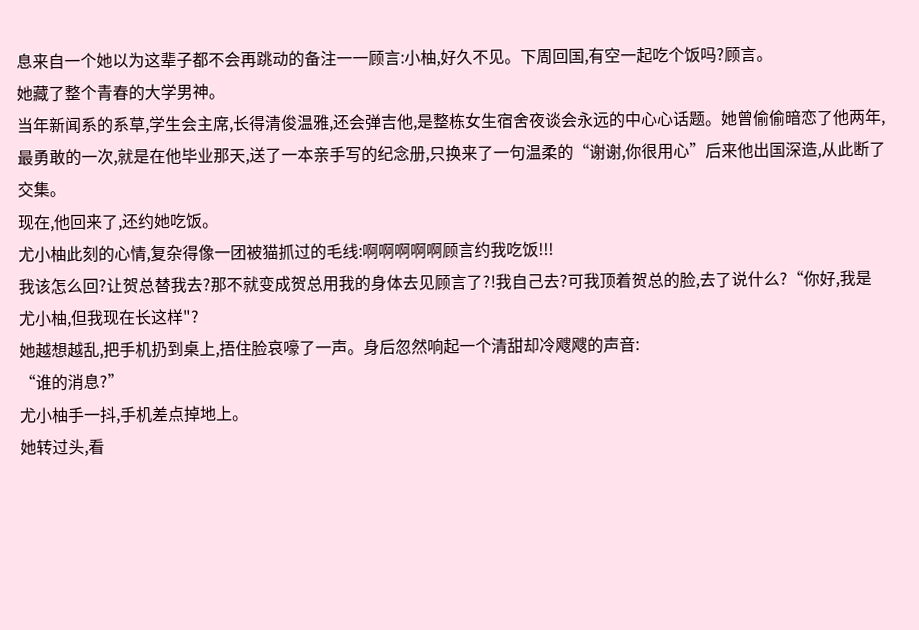息来自一个她以为这辈子都不会再跳动的备注一一顾言:小柚,好久不见。下周回国,有空一起吃个饭吗?顾言。
她藏了整个青春的大学男神。
当年新闻系的系草,学生会主席,长得清俊温雅,还会弹吉他,是整栋女生宿舍夜谈会永远的中心心话题。她曾偷偷暗恋了他两年,最勇敢的一次,就是在他毕业那天,送了一本亲手写的纪念册,只换来了一句温柔的“谢谢,你很用心”后来他出国深造,从此断了交集。
现在,他回来了,还约她吃饭。
尤小柚此刻的心情,复杂得像一团被猫抓过的毛线:啊啊啊啊啊顾言约我吃饭!!!
我该怎么回?让贺总替我去?那不就变成贺总用我的身体去见顾言了?!我自己去?可我顶着贺总的脸,去了说什么?“你好,我是尤小柚,但我现在长这样"?
她越想越乱,把手机扔到桌上,捂住脸哀嚎了一声。身后忽然响起一个清甜却冷飕飕的声音:
“谁的消息?”
尤小柚手一抖,手机差点掉地上。
她转过头,看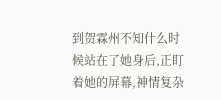到贺霖州不知什么时候站在了她身后,正盯着她的屏幕,神情复杂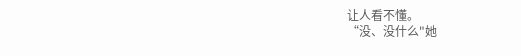让人看不懂。
“没、没什么"她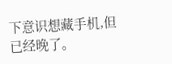下意识想藏手机,但已经晚了。